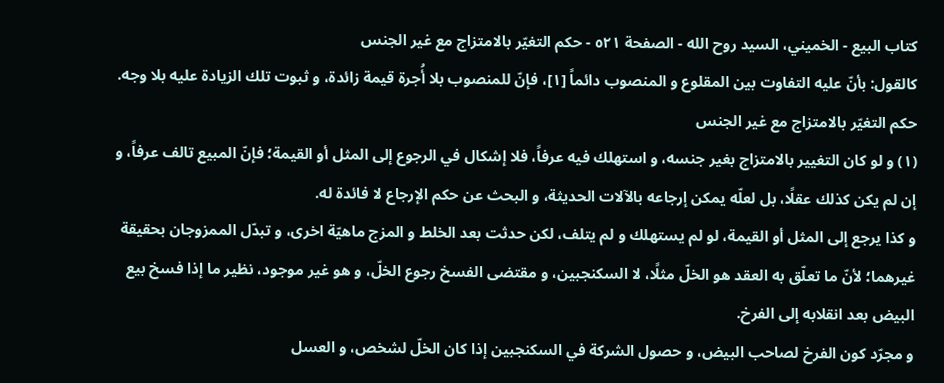كتاب البيع - الخميني، السيد روح الله - الصفحة ٥٢١ - حكم التغيّر بالامتزاج مع غير الجنس
كالقول: بأنّ عليه التفاوت بين المقلوع و المنصوب دائماً [١]، فإنّ للمنصوب بلا أُجرة قيمة زائدة، و ثبوت تلك الزيادة عليه بلا وجه.
حكم التغيّر بالامتزاج مع غير الجنس
(١) و لو كان التغيير بالامتزاج بغير جنسه، و استهلك فيه عرفاً، فلا إشكال في الرجوع إلى المثل أو القيمة؛ فإنّ المبيع تالف عرفاً، و إن لم يكن كذلك عقلًا، بل لعلّه يمكن إرجاعه بالآلات الحديثة، و البحث عن حكم الإرجاع لا فائدة له.
و كذا يرجع إلى المثل أو القيمة، لو لم يستهلك و لم يتلف، لكن حدثت بعد الخلط و المزج ماهيّة اخرى، و تبدّل الممزوجان بحقيقة غيرهما؛ لأنّ ما تعلّق به العقد هو الخلّ مثلًا، لا السكنجبين، و مقتضى الفسخ رجوع الخلّ، و هو غير موجود، نظير ما إذا فسخ بيع البيض بعد انقلابه إلى الفرخ.
و مجرّد كون الفرخ لصاحب البيض، و حصول الشركة في السكنجبين إذا كان الخلّ لشخص، و العسل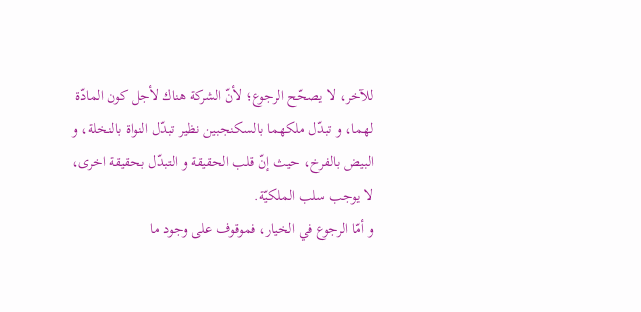للآخر، لا يصحّح الرجوع؛ لأنّ الشركة هناك لأجل كون المادّة لهما، و تبدّل ملكهما بالسكنجبين نظير تبدّل النواة بالنخلة، و البيض بالفرخ، حيث إنّ قلب الحقيقة و التبدّل بحقيقة اخرى، لا يوجب سلب الملكيّة.
و أمّا الرجوع في الخيار، فموقوف على وجود ما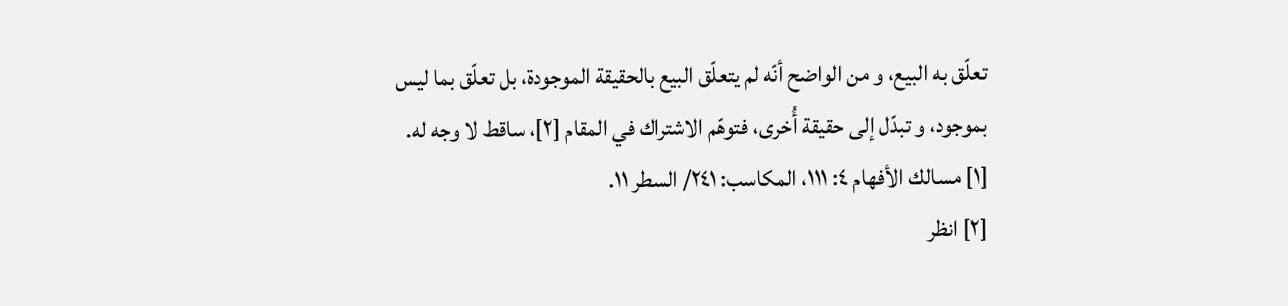تعلّق به البيع، و من الواضح أنّه لم يتعلّق البيع بالحقيقة الموجودة، بل تعلّق بما ليس بموجود، و تبدّل إلى حقيقة أُخرى، فتوهّم الاشتراك في المقام [٢]، ساقط لا وجه له.
[١] مسالك الأفهام ٤: ١١١، المكاسب: ٢٤١/ السطر ١١.
[٢] انظر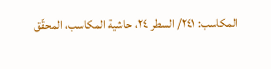المكاسب: ٢٤١/ السطر ٢٤، حاشية المكاسب، المحقّق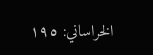الخراساني: ١٩٥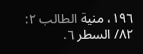١٩٦، منية الطالب ٢: ٨٢/ السطر ٦.